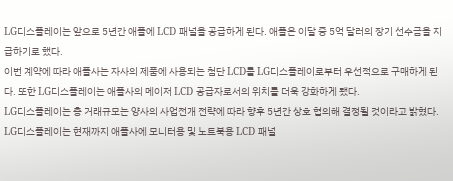LG디스플레이는 앞으로 5년간 애플에 LCD 패널을 공급하게 된다. 애플은 이달 중 5억 달러의 장기 선수금을 지급하기로 했다.
이번 계약에 따라 애플사는 자사의 제품에 사용되는 첨단 LCD를 LG디스플레이로부터 우선적으로 구매하게 된다. 또한 LG디스플레이는 애플사의 메이저 LCD 공급자로서의 위치를 더욱 강화하게 됐다.
LG디스플레이는 총 거래규모는 양사의 사업전개 전략에 따라 향후 5년간 상호 협의해 결정될 것이라고 밝혔다.
LG디스플레이는 현재까지 애플사에 모니터용 및 노트북용 LCD 패널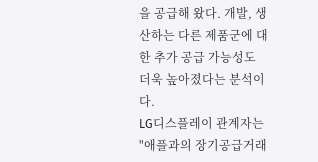을 공급해 왔다. 개발, 생산하는 다른 제품군에 대한 추가 공급 가능성도 더욱 높아졌다는 분석이다.
LG디스플레이 관계자는 "애플과의 장기공급거래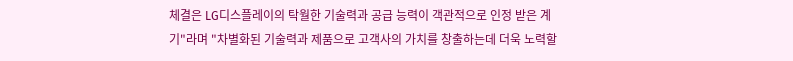체결은 LG디스플레이의 탁월한 기술력과 공급 능력이 객관적으로 인정 받은 계기"라며 "차별화된 기술력과 제품으로 고객사의 가치를 창출하는데 더욱 노력할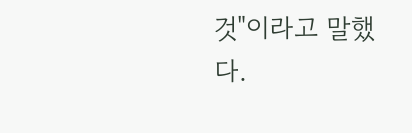것"이라고 말했다.